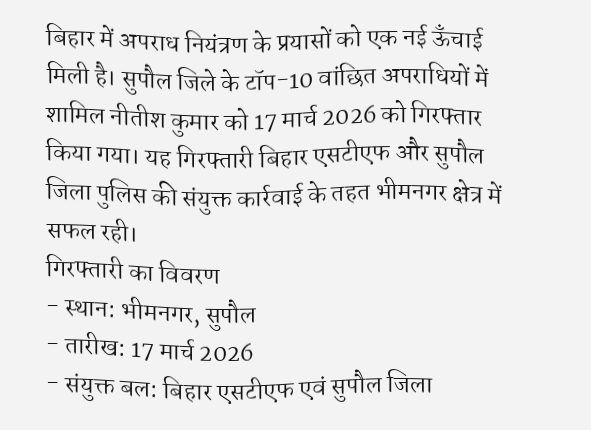बिहार में अपराध नियंत्रण के प्रयासों को एक नई ऊँचाई मिली है। सुपौल जिले के टॉप-10 वांछित अपराधियों में शामिल नीतीश कुमार को 17 मार्च 2026 को गिरफ्तार किया गया। यह गिरफ्तारी बिहार एसटीएफ और सुपौल जिला पुलिस की संयुक्त कार्रवाई के तहत भीमनगर क्षेत्र में सफल रही।
गिरफ्तारी का विवरण
- स्थान: भीमनगर, सुपौल
- तारीख: 17 मार्च 2026
- संयुक्त बल: बिहार एसटीएफ एवं सुपौल जिला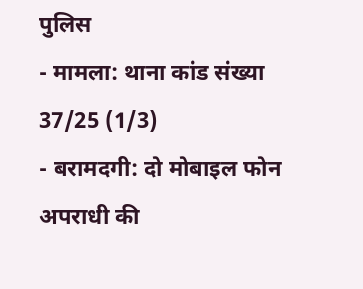पुलिस
- मामला: थाना कांड संख्या 37/25 (1/3)
- बरामदगी: दो मोबाइल फोन
अपराधी की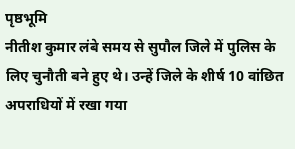पृष्ठभूमि
नीतीश कुमार लंबे समय से सुपौल जिले में पुलिस के लिए चुनौती बने हुए थे। उन्हें जिले के शीर्ष 10 वांछित अपराधियों में रखा गया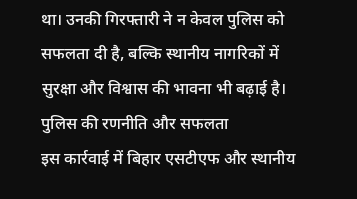था। उनकी गिरफ्तारी ने न केवल पुलिस को सफलता दी है, बल्कि स्थानीय नागरिकों में सुरक्षा और विश्वास की भावना भी बढ़ाई है।
पुलिस की रणनीति और सफलता
इस कार्रवाई में बिहार एसटीएफ और स्थानीय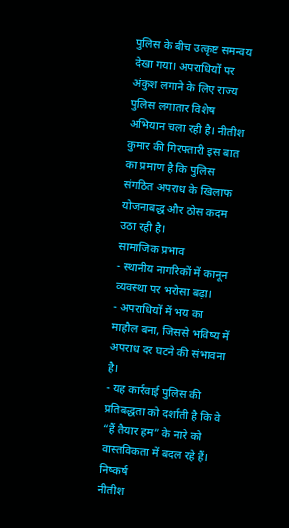पुलिस के बीच उत्कृष्ट समन्वय देखा गया। अपराधियों पर अंकुश लगाने के लिए राज्य पुलिस लगातार विशेष अभियान चला रही है। नीतीश कुमार की गिरफ्तारी इस बात का प्रमाण है कि पुलिस संगठित अपराध के खिलाफ योजनाबद्ध और ठोस कदम उठा रही है।
सामाजिक प्रभाव
- स्थानीय नागरिकों में कानून व्यवस्था पर भरोसा बढ़ा।
- अपराधियों में भय का माहौल बना, जिससे भविष्य में अपराध दर घटने की संभावना है।
- यह कार्रवाई पुलिस की प्रतिबद्धता को दर्शाती है कि वे “हैं तैयार हम” के नारे को वास्तविकता में बदल रहे हैं।
निष्कर्ष
नीतीश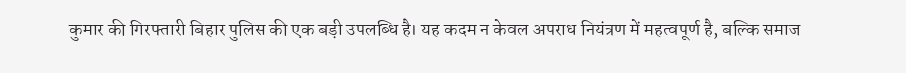कुमार की गिरफ्तारी बिहार पुलिस की एक बड़ी उपलब्धि है। यह कदम न केवल अपराध नियंत्रण में महत्वपूर्ण है, बल्कि समाज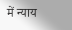में न्याय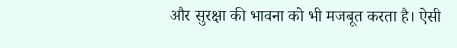और सुरक्षा की भावना को भी मजबूत करता है। ऐसी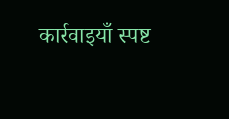कार्रवाइयाँ स्पष्ट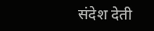संदेश देती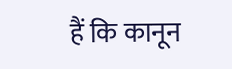हैं कि कानून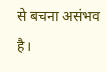से बचना असंभव है।